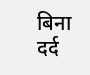बिना दर्द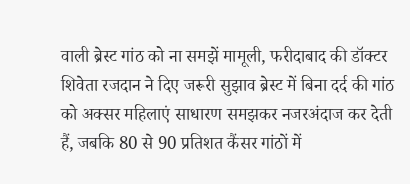वाली ब्रेस्ट गांठ को ना समझें मामूली, फरीदाबाद की डॉक्टर शिवेता रजदान ने दिए जरूरी सुझाव ब्रेस्ट में बिना दर्द की गांठ को अक्सर महिलाएं साधारण समझकर नजरअंदाज कर देती हैं, जबकि 80 से 90 प्रतिशत कैंसर गांठों में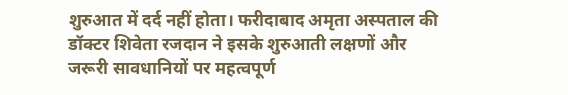शुरुआत में दर्द नहीं होता। फरीदाबाद अमृता अस्पताल की डॉक्टर शिवेता रजदान ने इसके शुरुआती लक्षणों और जरूरी सावधानियों पर महत्वपूर्ण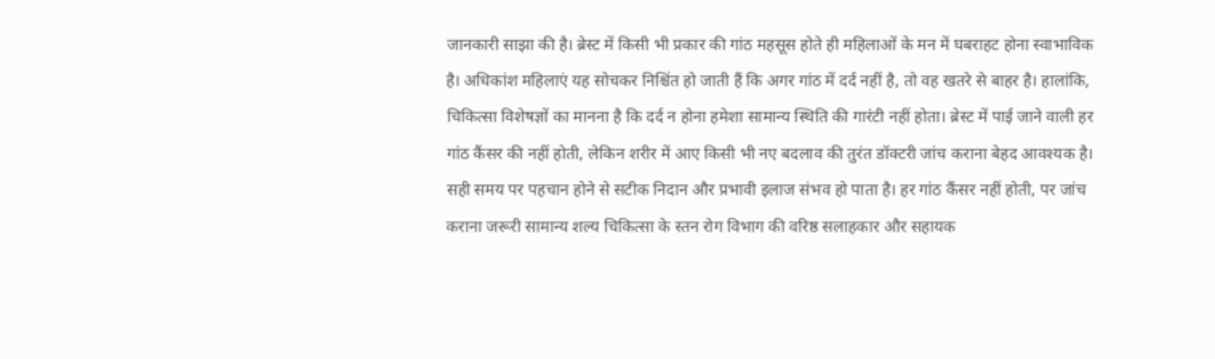जानकारी साझा की है। ब्रेस्ट में किसी भी प्रकार की गांठ महसूस होते ही महिलाओं के मन में घबराहट होना स्वाभाविक है। अधिकांश महिलाएं यह सोचकर निश्चिंत हो जाती हैं कि अगर गांठ में दर्द नहीं है, तो वह खतरे से बाहर है। हालांकि, चिकित्सा विशेषज्ञों का मानना है कि दर्द न होना हमेशा सामान्य स्थिति की गारंटी नहीं होता। ब्रेस्ट में पाई जाने वाली हर गांठ कैंसर की नहीं होती, लेकिन शरीर में आए किसी भी नए बदलाव की तुरंत डॉक्टरी जांच कराना बेहद आवश्यक है। सही समय पर पहचान होने से सटीक निदान और प्रभावी इलाज संभव हो पाता है। हर गांठ कैंसर नहीं होती, पर जांच कराना जरूरी सामान्य शल्य चिकित्सा के स्तन रोग विभाग की वरिष्ठ सलाहकार और सहायक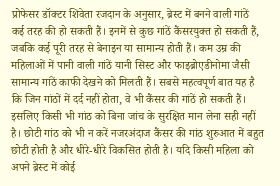प्रोफेसर डॉक्टर शिवेता रजदान के अनुसार, ब्रेस्ट में बनने वाली गांठें कई तरह की हो सकती हैं। इनमें से कुछ गांठें कैंसरयुक्त हो सकती हैं, जबकि कई पूरी तरह से बेनाइन या सामान्य होती हैं। कम उम्र की महिलाओं में पानी वाली गांठें यानी सिस्ट और फाइब्रोएडीनोमा जैसी सामान्य गांठें काफी देखने को मिलती हैं। सबसे महत्वपूर्ण बात यह है कि जिन गांठों में दर्द नहीं होता, वे भी कैंसर की गांठें हो सकती हैं। इसलिए किसी भी गांठ को बिना जांच के सुरक्षित मान लेना सही नहीं है। छोटी गांठ को भी न करें नजरअंदाज कैंसर की गांठ शुरुआत में बहुत छोटी होती है और धीरे-धीरे विकसित होती है। यदि किसी महिला को अपने ब्रेस्ट में कोई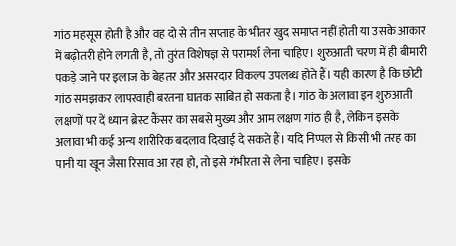गांठ महसूस होती है और वह दो से तीन सप्ताह के भीतर खुद समाप्त नहीं होती या उसके आकार में बढ़ोतरी होने लगती है, तो तुरंत विशेषज्ञ से परामर्श लेना चाहिए। शुरुआती चरण में ही बीमारी पकड़े जाने पर इलाज के बेहतर और असरदार विकल्प उपलब्ध होते हैं। यही कारण है कि छोटी गांठ समझकर लापरवाही बरतना घातक साबित हो सकता है। गांठ के अलावा इन शुरुआती लक्षणों पर दें ध्यान ब्रेस्ट कैंसर का सबसे मुख्य और आम लक्षण गांठ ही है, लेकिन इसके अलावा भी कई अन्य शारीरिक बदलाव दिखाई दे सकते हैं। यदि निप्पल से किसी भी तरह का पानी या खून जैसा रिसाव आ रहा हो, तो इसे गंभीरता से लेना चाहिए। इसके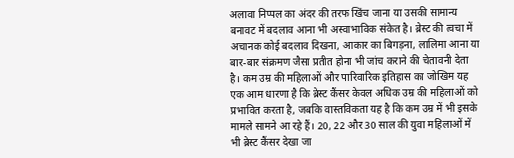अलावा निप्पल का अंदर की तरफ खिंच जाना या उसकी सामान्य बनावट में बदलाव आना भी अस्वाभाविक संकेत है। ब्रेस्ट की त्वचा में अचानक कोई बदलाव दिखना, आकार का बिगड़ना, लालिमा आना या बार-बार संक्रमण जैसा प्रतीत होना भी जांच कराने की चेतावनी देता है। कम उम्र की महिलाओं और पारिवारिक इतिहास का जोखिम यह एक आम धारणा है कि ब्रेस्ट कैंसर केवल अधिक उम्र की महिलाओं को प्रभावित करता है, जबकि वास्तविकता यह है कि कम उम्र में भी इसके मामले सामने आ रहे हैं। 20, 22 और 30 साल की युवा महिलाओं में भी ब्रेस्ट कैंसर देखा जा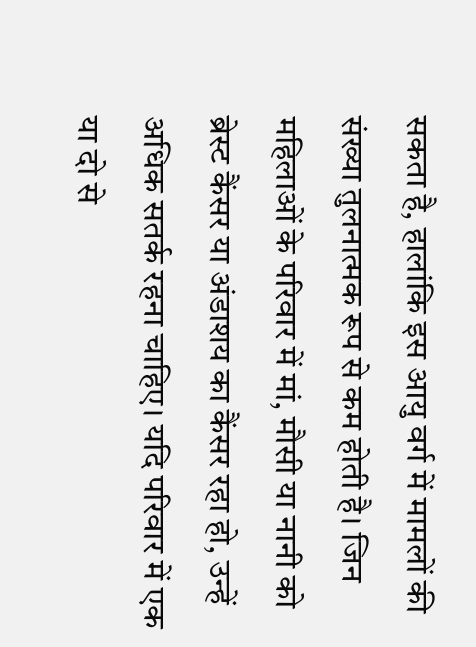सकता है, हालांकि इस आयु वर्ग में मामलों की संख्या तुलनात्मक रूप से कम होती है। जिन महिलाओं के परिवार में मां, मौसी या नानी को ब्रेस्ट कैंसर या अंडाशय का कैंसर रहा हो, उन्हें अधिक सतर्क रहना चाहिए। यदि परिवार में एक या दो से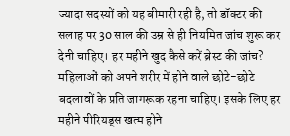ज्यादा सदस्यों को यह बीमारी रही है, तो डॉक्टर की सलाह पर 30 साल की उम्र से ही नियमित जांच शुरू कर देनी चाहिए। हर महीने खुद कैसे करें ब्रेस्ट की जांच? महिलाओं को अपने शरीर में होने वाले छोटे-छोटे बदलावों के प्रति जागरूक रहना चाहिए। इसके लिए हर महीने पीरियड्स खत्म होने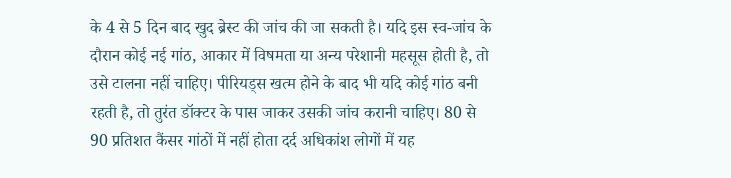के 4 से 5 दिन बाद खुद ब्रेस्ट की जांच की जा सकती है। यदि इस स्व-जांच के दौरान कोई नई गांठ, आकार में विषमता या अन्य परेशानी महसूस होती है, तो उसे टालना नहीं चाहिए। पीरियड्स खत्म होने के बाद भी यदि कोई गांठ बनी रहती है, तो तुरंत डॉक्टर के पास जाकर उसकी जांच करानी चाहिए। 80 से 90 प्रतिशत कैंसर गांठों में नहीं होता दर्द अधिकांश लोगों में यह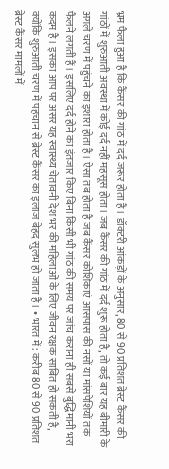भ्रम फैला हुआ है कि कैंसर की गांठ में दर्द जरूर होता है। डॉक्टरी आंकड़ों के अनुसार, 80 से 90 प्रतिशत ब्रेस्ट कैंसर की गांठों में शुरुआती अवस्था में कोई दर्द नहीं महसूस होता। जब कैंसर की गांठ में दर्द शुरू होता है, तो कई बार यह बीमारी के अगले चरण में पहुंचने का इशारा होता है। ऐसा तब होता है जब कैंसर कोशिकाएं आसपास की नसों या मांसपेशियों तक फैलने लगती हैं। इसलिए दर्द होने का इंतजार किए बिना किसी भी गांठ की समय पर जांच कराना ही सबसे बुद्धिमानी भरा कदम है। इसका आप पर असर यह स्वास्थ्य चेतावनी देश भर की महिलाओं के लिए जीवन रक्षक साबित हो सकती है, क्योंकि शुरुआती चरण में पहचान से ब्रेस्ट कैंसर का इलाज बेहद सुलभ हो जाता है। • भारत में: करीब 80 से 90 प्रतिशत ब्रेस्ट कैंसर मामलों में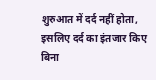शुरुआत में दर्द नहीं होता, इसलिए दर्द का इंतजार किए बिना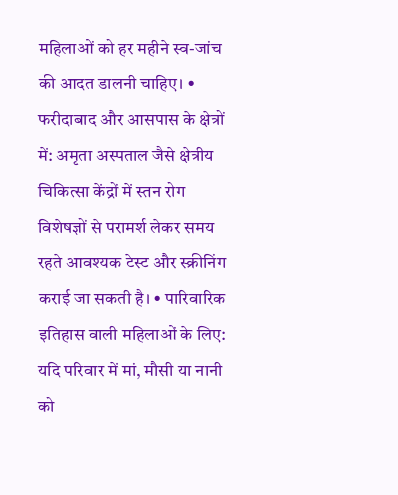महिलाओं को हर महीने स्व-जांच की आदत डालनी चाहिए। • फरीदाबाद और आसपास के क्षेत्रों में: अमृता अस्पताल जैसे क्षेत्रीय चिकित्सा केंद्रों में स्तन रोग विशेषज्ञों से परामर्श लेकर समय रहते आवश्यक टेस्ट और स्क्रीनिंग कराई जा सकती है। • पारिवारिक इतिहास वाली महिलाओं के लिए: यदि परिवार में मां, मौसी या नानी को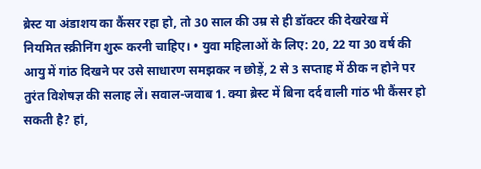ब्रेस्ट या अंडाशय का कैंसर रहा हो, तो 30 साल की उम्र से ही डॉक्टर की देखरेख में नियमित स्क्रीनिंग शुरू करनी चाहिए। • युवा महिलाओं के लिए: 20, 22 या 30 वर्ष की आयु में गांठ दिखने पर उसे साधारण समझकर न छोड़ें, 2 से 3 सप्ताह में ठीक न होने पर तुरंत विशेषज्ञ की सलाह लें। सवाल-जवाब 1. क्या ब्रेस्ट में बिना दर्द वाली गांठ भी कैंसर हो सकती है? हां,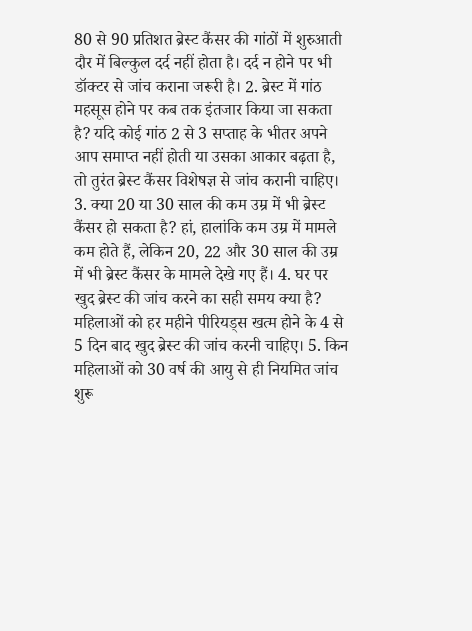80 से 90 प्रतिशत ब्रेस्ट कैंसर की गांठों में शुरुआती दौर में बिल्कुल दर्द नहीं होता है। दर्द न होने पर भी डॉक्टर से जांच कराना जरूरी है। 2. ब्रेस्ट में गांठ महसूस होने पर कब तक इंतजार किया जा सकता है? यदि कोई गांठ 2 से 3 सप्ताह के भीतर अपने आप समाप्त नहीं होती या उसका आकार बढ़ता है, तो तुरंत ब्रेस्ट कैंसर विशेषज्ञ से जांच करानी चाहिए। 3. क्या 20 या 30 साल की कम उम्र में भी ब्रेस्ट कैंसर हो सकता है? हां, हालांकि कम उम्र में मामले कम होते हैं, लेकिन 20, 22 और 30 साल की उम्र में भी ब्रेस्ट कैंसर के मामले देखे गए हैं। 4. घर पर खुद ब्रेस्ट की जांच करने का सही समय क्या है? महिलाओं को हर महीने पीरियड्स खत्म होने के 4 से 5 दिन बाद खुद ब्रेस्ट की जांच करनी चाहिए। 5. किन महिलाओं को 30 वर्ष की आयु से ही नियमित जांच शुरू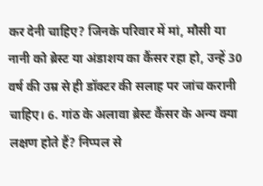कर देनी चाहिए? जिनके परिवार में मां, मौसी या नानी को ब्रेस्ट या अंडाशय का कैंसर रहा हो, उन्हें 30 वर्ष की उम्र से ही डॉक्टर की सलाह पर जांच करानी चाहिए। 6. गांठ के अलावा ब्रेस्ट कैंसर के अन्य क्या लक्षण होते हैं? निप्पल से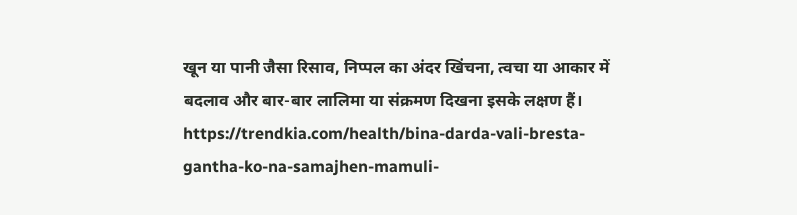खून या पानी जैसा रिसाव, निप्पल का अंदर खिंचना, त्वचा या आकार में बदलाव और बार-बार लालिमा या संक्रमण दिखना इसके लक्षण हैं। https://trendkia.com/health/bina-darda-vali-bresta-gantha-ko-na-samajhen-mamuli-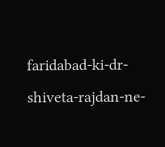faridabad-ki-dr-shiveta-rajdan-ne-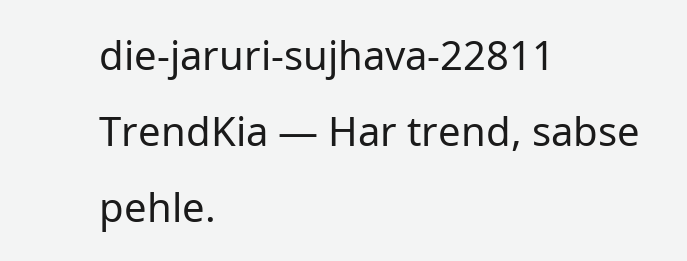die-jaruri-sujhava-22811 TrendKia — Har trend, sabse pehle.